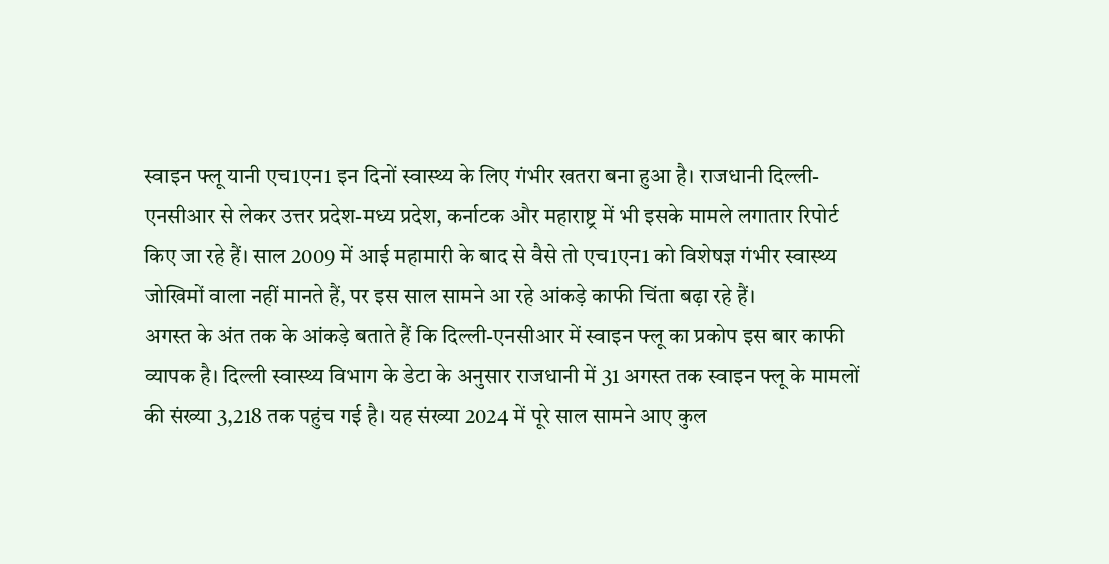स्वाइन फ्लू यानी एच1एन1 इन दिनों स्वास्थ्य के लिए गंभीर खतरा बना हुआ है। राजधानी दिल्ली-एनसीआर से लेकर उत्तर प्रदेश-मध्य प्रदेश, कर्नाटक और महाराष्ट्र में भी इसके मामले लगातार रिपोर्ट किए जा रहे हैं। साल 2009 में आई महामारी के बाद से वैसे तो एच1एन1 को विशेषज्ञ गंभीर स्वास्थ्य जोखिमों वाला नहीं मानते हैं, पर इस साल सामने आ रहे आंकड़े काफी चिंता बढ़ा रहे हैं।
अगस्त के अंत तक के आंकड़े बताते हैं कि दिल्ली-एनसीआर में स्वाइन फ्लू का प्रकोप इस बार काफी व्यापक है। दिल्ली स्वास्थ्य विभाग के डेटा के अनुसार राजधानी में 31 अगस्त तक स्वाइन फ्लू के मामलों की संख्या 3,218 तक पहुंच गई है। यह संख्या 2024 में पूरे साल सामने आए कुल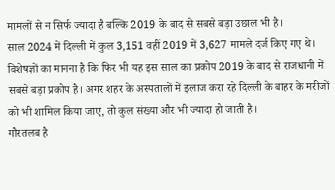मामलों से न सिर्फ ज्यादा है बल्कि 2019 के बाद से सबसे बड़ा उछाल भी है।
साल 2024 में दिल्ली में कुल 3,151 वहीं 2019 में 3,627 मामले दर्ज किए गए थे। विशेषज्ञों का मानना है कि फिर भी यह इस साल का प्रकोप 2019 के बाद से राजधानी में सबसे बड़ा प्रकोप है। अगर शहर के अस्पतालों में इलाज करा रहे दिल्ली के बाहर के मरीजों को भी शामिल किया जाए, तो कुल संख्या और भी ज्यादा हो जाती है।
गौरतलब है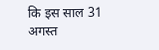कि इस साल 31 अगस्त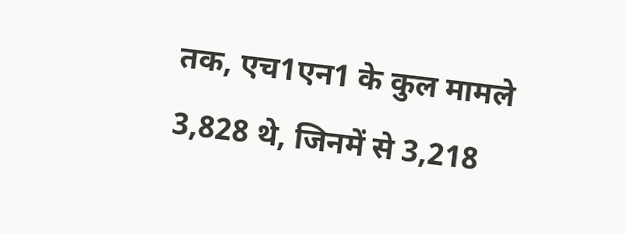तक, एच1एन1 के कुल मामले 3,828 थे, जिनमें से 3,218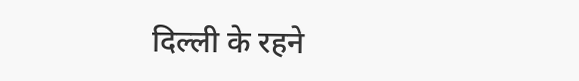दिल्ली के रहने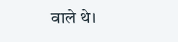वाले थे।